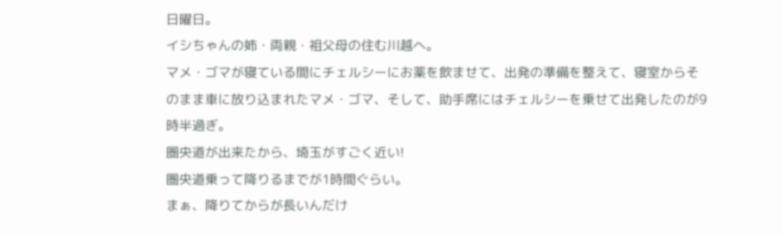日曜日。
イシちゃんの姉・両親・祖父母の住む川越へ。
マメ・ゴマが寝ている間にチェルシーにお薬を飲ませて、出発の準備を整えて、寝室からそのまま車に放り込まれたマメ・ゴマ、そして、助手席にはチェルシーを乗せて出発したのが9時半過ぎ。
圏央道が出来たから、埼玉がすごく近い!
圏央道乗って降りるまでが1時間ぐらい。
まぁ、降りてからが長いんだけ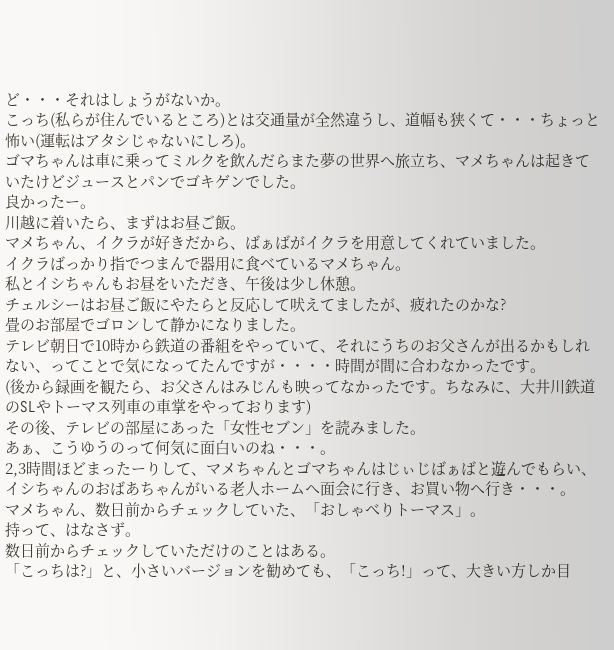ど・・・それはしょうがないか。
こっち(私らが住んでいるところ)とは交通量が全然違うし、道幅も狭くて・・・ちょっと怖い(運転はアタシじゃないにしろ)。
ゴマちゃんは車に乗ってミルクを飲んだらまた夢の世界へ旅立ち、マメちゃんは起きていたけどジュースとパンでゴキゲンでした。
良かったー。
川越に着いたら、まずはお昼ご飯。
マメちゃん、イクラが好きだから、ばぁばがイクラを用意してくれていました。
イクラばっかり指でつまんで器用に食べているマメちゃん。
私とイシちゃんもお昼をいただき、午後は少し休憩。
チェルシーはお昼ご飯にやたらと反応して吠えてましたが、疲れたのかな?
畳のお部屋でゴロンして静かになりました。
テレビ朝日で10時から鉄道の番組をやっていて、それにうちのお父さんが出るかもしれない、ってことで気になってたんですが・・・・時間が間に合わなかったです。
(後から録画を観たら、お父さんはみじんも映ってなかったです。ちなみに、大井川鉄道のSLやトーマス列車の車掌をやっております)
その後、テレビの部屋にあった「女性セブン」を読みました。
あぁ、こうゆうのって何気に面白いのね・・・。
2,3時間ほどまったーりして、マメちゃんとゴマちゃんはじぃじばぁばと遊んでもらい、イシちゃんのおばあちゃんがいる老人ホームへ面会に行き、お買い物へ行き・・・。
マメちゃん、数日前からチェックしていた、「おしゃべりトーマス」。
持って、はなさず。
数日前からチェックしていただけのことはある。
「こっちは?」と、小さいバージョンを勧めても、「こっち!」って、大きい方しか目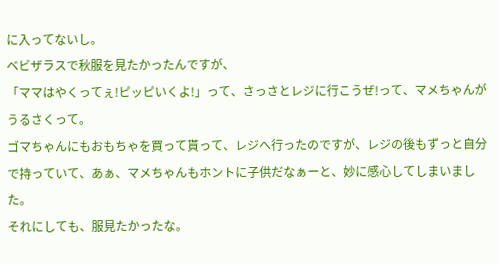に入ってないし。
ベビザラスで秋服を見たかったんですが、
「ママはやくってぇ!ピッピいくよ!」って、さっさとレジに行こうぜ!って、マメちゃんがうるさくって。
ゴマちゃんにもおもちゃを買って貰って、レジへ行ったのですが、レジの後もずっと自分で持っていて、あぁ、マメちゃんもホントに子供だなぁーと、妙に感心してしまいました。
それにしても、服見たかったな。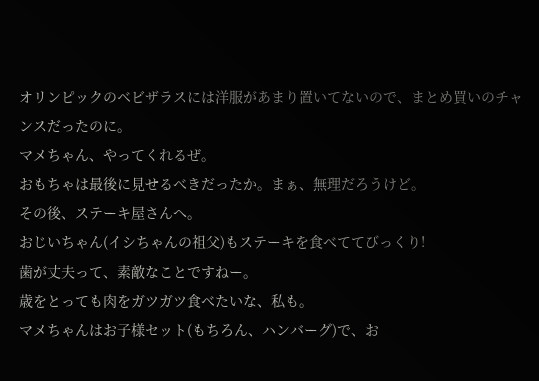オリンピックのベビザラスには洋服があまり置いてないので、まとめ買いのチャンスだったのに。
マメちゃん、やってくれるぜ。
おもちゃは最後に見せるべきだったか。まぁ、無理だろうけど。
その後、ステーキ屋さんへ。
おじいちゃん(イシちゃんの祖父)もステーキを食べててびっくり!
歯が丈夫って、素敵なことですねー。
歳をとっても肉をガツガツ食べたいな、私も。
マメちゃんはお子様セット(もちろん、ハンバーグ)で、お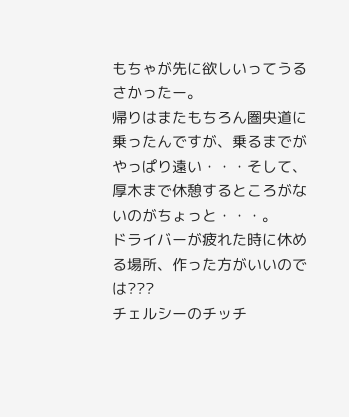もちゃが先に欲しいってうるさかったー。
帰りはまたもちろん圏央道に乗ったんですが、乗るまでがやっぱり遠い・・・そして、厚木まで休憩するところがないのがちょっと・・・。
ドライバーが疲れた時に休める場所、作った方がいいのでは???
チェルシーのチッチ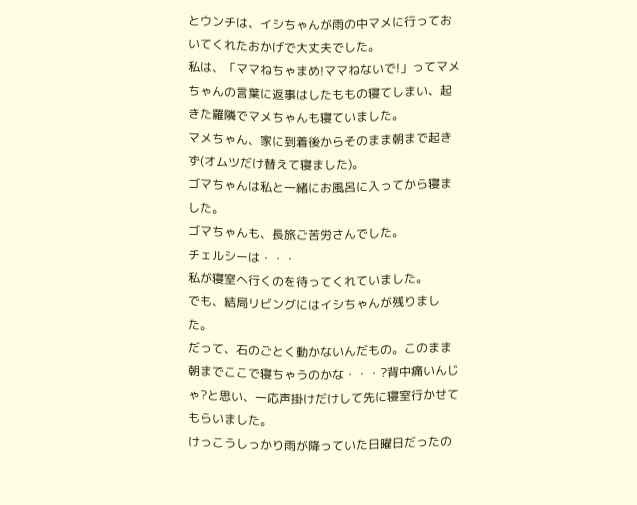とウンチは、イシちゃんが雨の中マメに行っておいてくれたおかげで大丈夫でした。
私は、「ママねちゃまめ!ママねないで!」ってマメちゃんの言葉に返事はしたももの寝てしまい、起きた羅隣でマメちゃんも寝ていました。
マメちゃん、家に到着後からそのまま朝まで起きず(オムツだけ替えて寝ました)。
ゴマちゃんは私と一緒にお風呂に入ってから寝ました。
ゴマちゃんも、長旅ご苦労さんでした。
チェルシーは・・・
私が寝室へ行くのを待ってくれていました。
でも、結局リビングにはイシちゃんが残りました。
だって、石のごとく動かないんだもの。このまま朝までここで寝ちゃうのかな・・・?背中痛いんじゃ?と思い、一応声掛けだけして先に寝室行かせてもらいました。
けっこうしっかり雨が降っていた日曜日だったの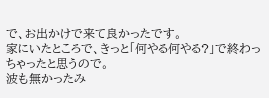で、お出かけで来て良かったです。
家にいたところで、きっと「何やる何やる?」で終わっちゃったと思うので。
波も無かったみ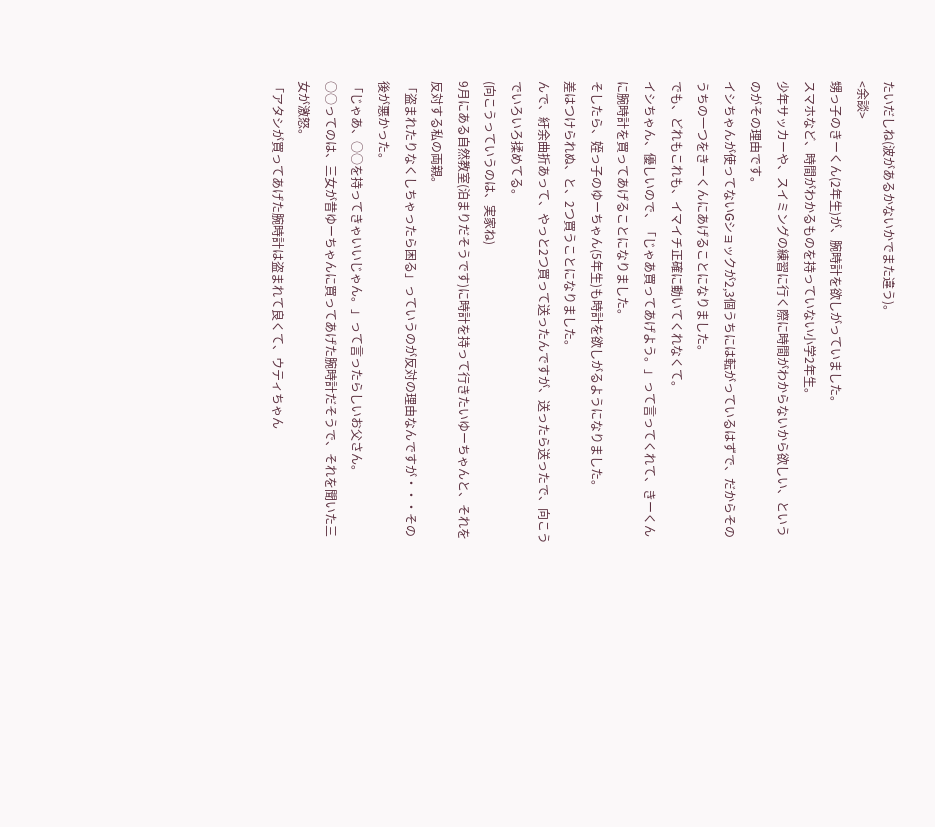たいだしね(波があるかないかでまた違う)。
<余談>
甥っ子のきーくん(2年生)が、腕時計を欲しがっていました。
スマホなど、時間がわかるものを持っていない小学2年生。
少年サッカーや、スイミングの練習に行く際に時間がわからないから欲しい、というのがその理由です。
イシちゃんが使ってないGショックが2,3個うちには転がっているはずで、だからそのうちの一つをきーくんにあげることになりました。
でも、どれもこれも、イマイチ正確に動いてくれなくて。
イシちゃん、優しいので、「じゃあ買ってあげよう。」って言ってくれて、きーくんに腕時計を買ってあげることになりました。
そしたら、姪っ子のゆーちゃん(5年生)も時計を欲しがるようになりました。
差はつけられぬ、と、2つ買うことになりました。
んで、紆余曲折あって、やっと2つ買って送ったんですが、送ったら送ったで、向こうでいろいろ揉めてる。
(向こうっていうのは、実家ね)
9月にある自然教室(泊まりだそうです)に時計を持って行きたいゆーちゃんと、それを反対する私の両親。
「盗まれたりなくしちゃったら困る」っていうのが反対の理由なんですが・・・その後が悪かった。
「じゃあ、○○を持ってきゃいいじゃん。」って言ったらしいお父さん。
○○ってのは、三女が昔ゆーちゃんに買ってあげた腕時計だそうで、それを聞いた三女が激怒。
「アタシが買ってあげた腕時計は盗まれて良くて、ウティちゃん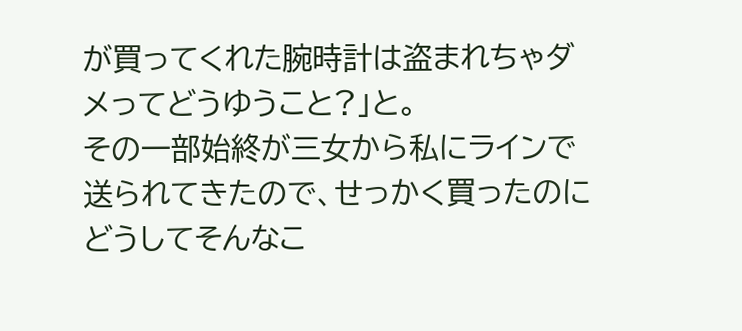が買ってくれた腕時計は盗まれちゃダメってどうゆうこと?」と。
その一部始終が三女から私にラインで送られてきたので、せっかく買ったのにどうしてそんなこ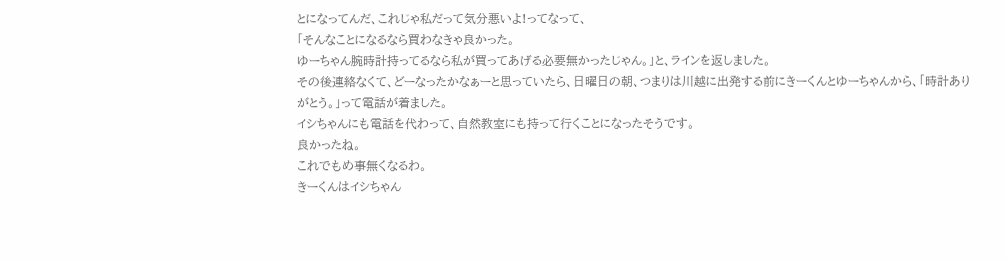とになってんだ、これじゃ私だって気分悪いよ!ってなって、
「そんなことになるなら買わなきゃ良かった。
ゆーちゃん腕時計持ってるなら私が買ってあげる必要無かったじゃん。」と、ラインを返しました。
その後連絡なくて、どーなったかなぁーと思っていたら、日曜日の朝、つまりは川越に出発する前にきーくんとゆーちゃんから、「時計ありがとう。」って電話が着ました。
イシちゃんにも電話を代わって、自然教室にも持って行くことになったそうです。
良かったね。
これでもめ事無くなるわ。
きーくんはイシちゃん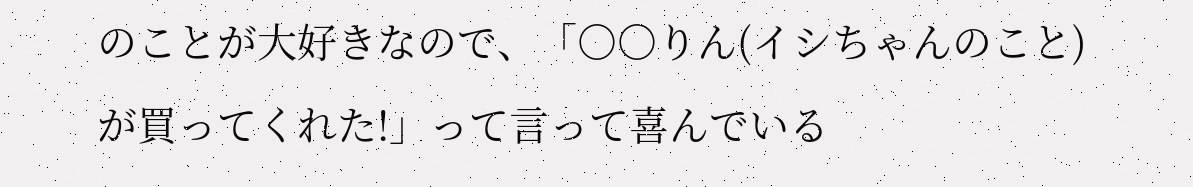のことが大好きなので、「○○りん(イシちゃんのこと)が買ってくれた!」って言って喜んでいる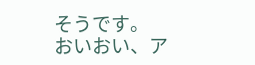そうです。
おいおい、ア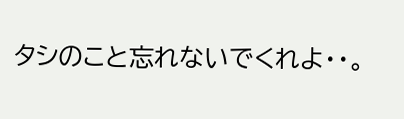タシのこと忘れないでくれよ・・。